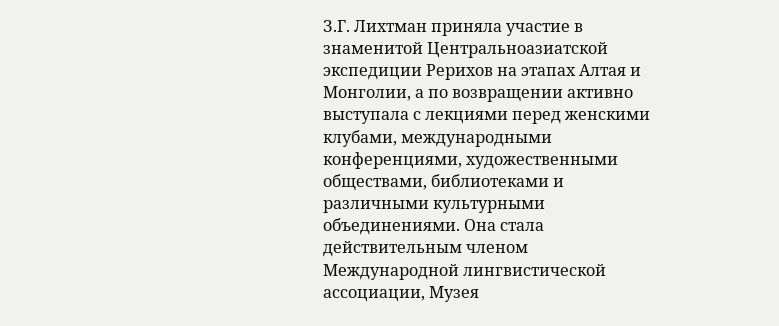З.Г. Лихтман приняла участие в знаменитой Центральноазиатской экспедиции Рерихов на этапах Алтая и Монголии, а по возвращении активно выступала с лекциями перед женскими клубами, международными конференциями, художественными обществами, библиотеками и различными культурными объединениями. Она стала действительным членом Международной лингвистической ассоциации, Музея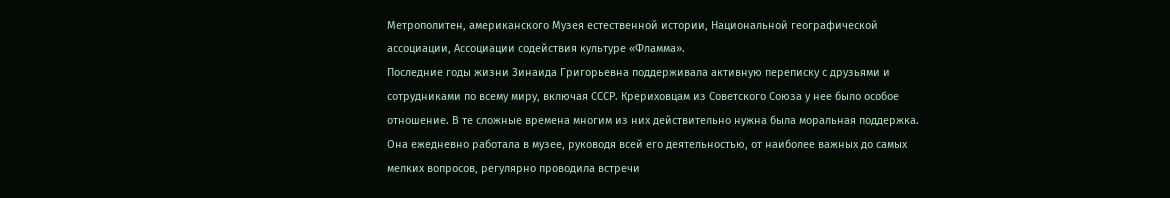Метрополитен, американского Музея естественной истории, Национальной географической ассоциации, Ассоциации содействия культуре «Фламма».
Последние годы жизни Зинаида Григорьевна поддерживала активную переписку с друзьями и сотрудниками по всему миру, включая СССР. Крериховцам из Советского Союза у нее было особое отношение. В те сложные времена многим из них действительно нужна была моральная поддержка. Она ежедневно работала в музее, руководя всей его деятельностью, от наиболее важных до самых мелких вопросов, регулярно проводила встречи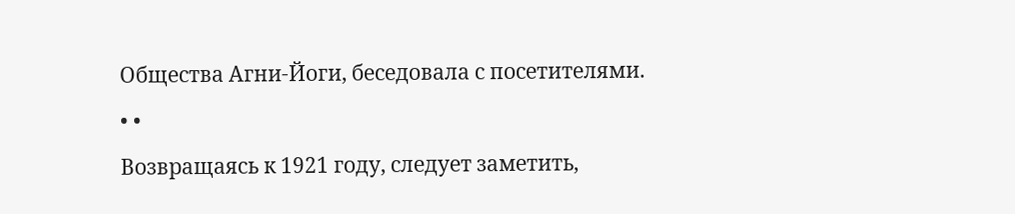Общества Агни-Йоги, беседовала с посетителями.
• •
Возвращаясь к 1921 году, следует заметить,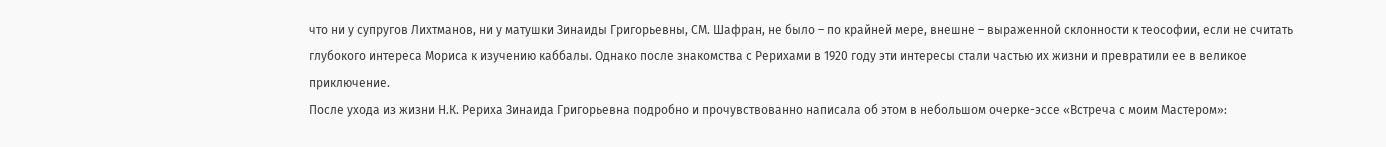что ни у супругов Лихтманов, ни у матушки Зинаиды Григорьевны, СМ. Шафран, не было – по крайней мере, внешне – выраженной склонности к теософии, если не считать глубокого интереса Мориса к изучению каббалы. Однако после знакомства с Рерихами в 1920 году эти интересы стали частью их жизни и превратили ее в великое приключение.
После ухода из жизни Н.К. Рериха Зинаида Григорьевна подробно и прочувствованно написала об этом в небольшом очерке-эссе «Встреча с моим Мастером»: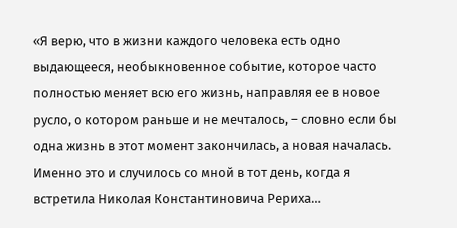«Я верю, что в жизни каждого человека есть одно выдающееся, необыкновенное событие, которое часто полностью меняет всю его жизнь, направляя ее в новое русло, о котором раньше и не мечталось, – словно если бы одна жизнь в этот момент закончилась, а новая началась.
Именно это и случилось со мной в тот день, когда я встретила Николая Константиновича Рериха…